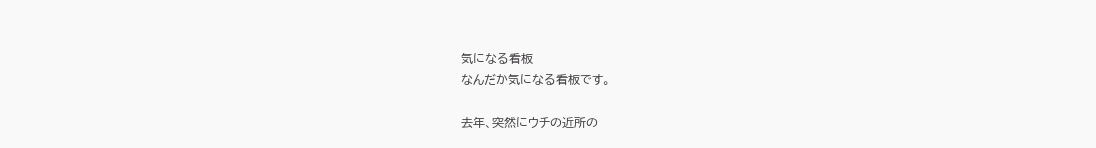気になる看板
なんだか気になる看板です。

去年、突然にウチの近所の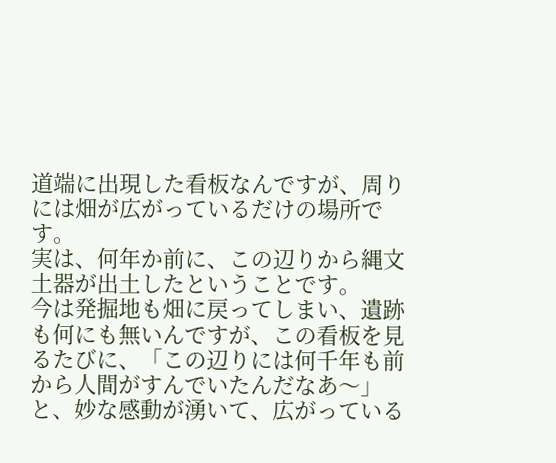道端に出現した看板なんですが、周りには畑が広がっているだけの場所です。
実は、何年か前に、この辺りから縄文土器が出土したということです。
今は発掘地も畑に戻ってしまい、遺跡も何にも無いんですが、この看板を見るたびに、「この辺りには何千年も前から人間がすんでいたんだなあ〜」と、妙な感動が湧いて、広がっている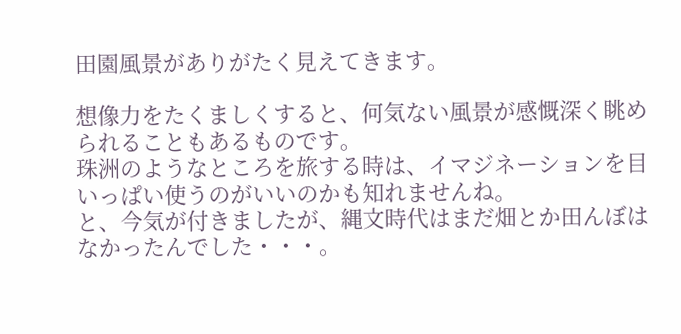田園風景がありがたく見えてきます。

想像力をたくましくすると、何気ない風景が感慨深く眺められることもあるものです。
珠洲のようなところを旅する時は、イマジネーションを目いっぱい使うのがいいのかも知れませんね。
と、今気が付きましたが、縄文時代はまだ畑とか田んぼはなかったんでした・・・。